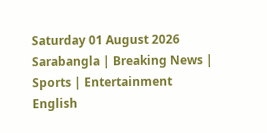Saturday 01 August 2026
Sarabangla | Breaking News | Sports | Entertainment
English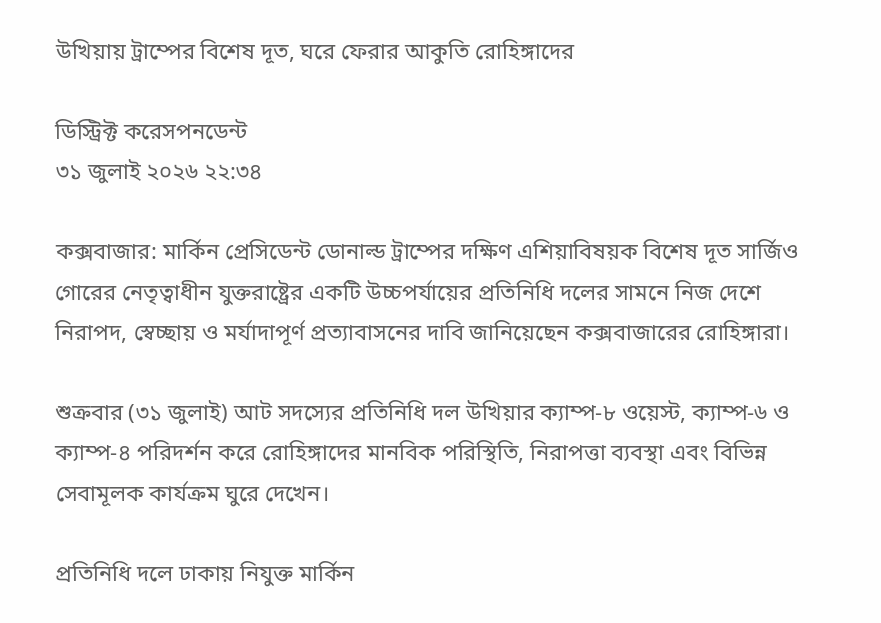উখিয়ায় ট্রাম্পের বিশেষ দূত, ঘরে ফেরার আকুতি রোহিঙ্গাদের

ডিস্ট্রিক্ট করেসপনডেন্ট
৩১ জুলাই ২০২৬ ২২:৩৪

কক্সবাজার: মার্কিন প্রেসিডেন্ট ডোনাল্ড ট্রাম্পের দক্ষিণ এশিয়াবিষয়ক বিশেষ দূত সার্জিও গোরের নেতৃত্বাধীন যুক্তরাষ্ট্রের একটি উচ্চপর্যায়ের প্রতিনিধি দলের সামনে নিজ দেশে নিরাপদ, স্বেচ্ছায় ও মর্যাদাপূর্ণ প্রত্যাবাসনের দাবি জানিয়েছেন কক্সবাজারের রোহিঙ্গারা।

শুক্রবার (৩১ জুলাই) আট সদস্যের প্রতিনিধি দল উখিয়ার ক্যাম্প-৮ ওয়েস্ট, ক্যাম্প-৬ ও ক্যাম্প-৪ পরিদর্শন করে রোহিঙ্গাদের মানবিক পরিস্থিতি, নিরাপত্তা ব্যবস্থা এবং বিভিন্ন সেবামূলক কার্যক্রম ঘুরে দেখেন।

প্রতিনিধি দলে ঢাকায় নিযুক্ত মার্কিন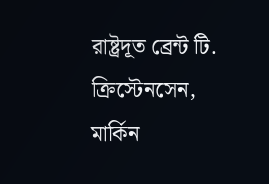রাষ্ট্রদূত ব্রেন্ট টি. ক্রিস্টেনসেন, মার্কিন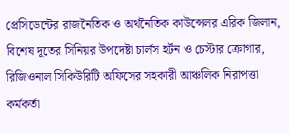প্রেসিডেন্টের রাজনৈতিক ও অর্থনৈতিক কাউন্সেলর এরিক জিলান, বিশেষ দূতের সিনিয়র উপদেষ্টা চার্লস হর্টন ও চেস্টার ক্রোগার, রিজিওনাল সিকিউরিটি অফিসের সহকারী আঞ্চলিক নিরাপত্তা কর্মকর্তা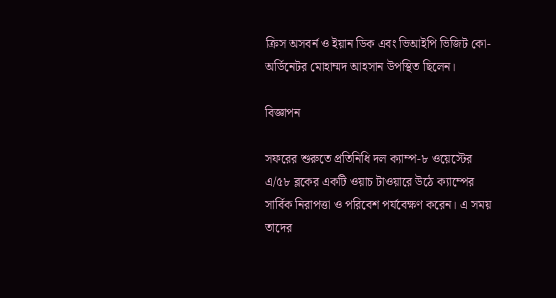ক্রিস অসবর্ন ও ইয়ান ডিক এবং ভিআইপি ভিজিট কো-অর্ডিনেটর মোহাম্মদ আহসান উপস্থিত ছিলেন।

বিজ্ঞাপন

সফরের শুরুতে প্রতিনিধি দল ক্যাম্প-৮ ওয়েস্টের এ/৫৮ ব্লকের একটি ওয়াচ টাওয়ারে উঠে ক্যাম্পের সার্বিক নিরাপত্তা ও পরিবেশ পর্যবেক্ষণ করেন। এ সময় তাদের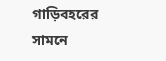গাড়িবহরের সামনে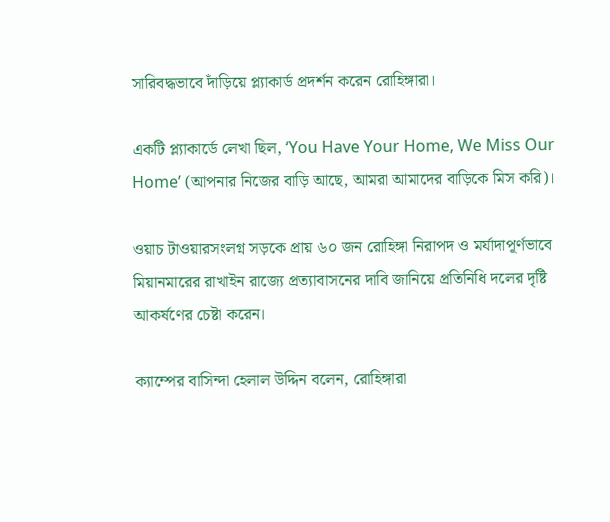সারিবদ্ধভাবে দাঁড়িয়ে প্ল্যাকার্ড প্রদর্শন করেন রোহিঙ্গারা।

একটি প্ল্যাকার্ডে লেখা ছিল, ‘You Have Your Home, We Miss Our Home’ (আপনার নিজের বাড়ি আছে, আমরা আমাদের বাড়িকে মিস করি)।

ওয়াচ টাওয়ারসংলগ্ন সড়কে প্রায় ৬০ জন রোহিঙ্গা নিরাপদ ও মর্যাদাপূর্ণভাবে মিয়ানমারের রাখাইন রাজ্যে প্রত্যাবাসনের দাবি জানিয়ে প্রতিনিধি দলের দৃষ্টি আকর্ষণের চেষ্টা করেন।

ক্যাম্পের বাসিন্দা হেলাল উদ্দিন বলেন, রোহিঙ্গারা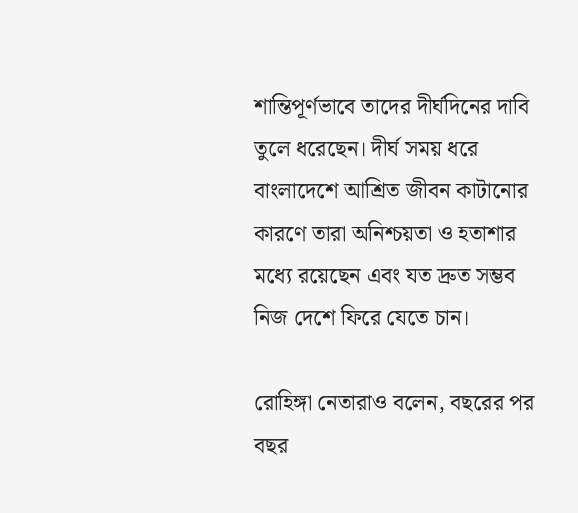শান্তিপূর্ণভাবে তাদের দীর্ঘদিনের দাবি তুলে ধরেছেন। দীর্ঘ সময় ধরে বাংলাদেশে আশ্রিত জীবন কাটানোর কারণে তারা অনিশ্চয়তা ও হতাশার মধ্যে রয়েছেন এবং যত দ্রুত সম্ভব নিজ দেশে ফিরে যেতে চান।

রোহিঙ্গা নেতারাও বলেন, বছরের পর বছর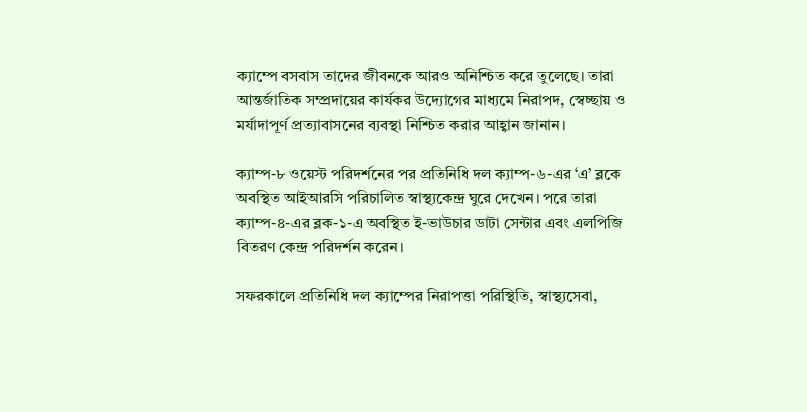ক্যাম্পে বসবাস তাদের জীবনকে আরও অনিশ্চিত করে তুলেছে। তারা আন্তর্জাতিক সম্প্রদায়ের কার্যকর উদ্যোগের মাধ্যমে নিরাপদ, স্বেচ্ছায় ও মর্যাদাপূর্ণ প্রত্যাবাসনের ব্যবস্থা নিশ্চিত করার আহ্বান জানান।

ক্যাম্প-৮ ওয়েস্ট পরিদর্শনের পর প্রতিনিধি দল ক্যাম্প-৬-এর ‘এ’ ব্লকে অবস্থিত আইআরসি পরিচালিত স্বাস্থ্যকেন্দ্র ঘুরে দেখেন। পরে তারা ক্যাম্প-৪-এর ব্লক-১-এ অবস্থিত ই-ভাউচার ডাটা সেন্টার এবং এলপিজি বিতরণ কেন্দ্র পরিদর্শন করেন।

সফরকালে প্রতিনিধি দল ক্যাম্পের নিরাপত্তা পরিস্থিতি, স্বাস্থ্যসেবা,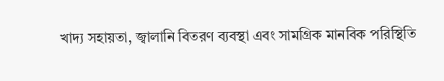খাদ্য সহায়তা, জ্বালানি বিতরণ ব্যবস্থা এবং সামগ্রিক মানবিক পরিস্থিতি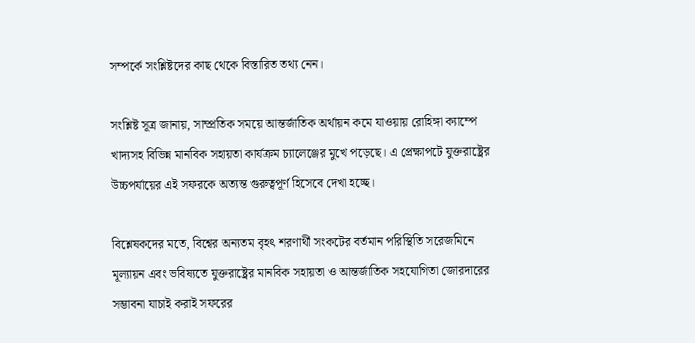সম্পর্কে সংশ্লিষ্টদের কাছ থেকে বিস্তারিত তথ্য নেন।

সংশ্লিষ্ট সূত্র জানায়, সাম্প্রতিক সময়ে আন্তর্জাতিক অর্থায়ন কমে যাওয়ায় রোহিঙ্গা ক্যাম্পে খাদ্যসহ বিভিন্ন মানবিক সহায়তা কার্যক্রম চ্যালেঞ্জের মুখে পড়েছে। এ প্রেক্ষাপটে যুক্তরাষ্ট্রের উচ্চপর্যায়ের এই সফরকে অত্যন্ত গুরুত্বপূর্ণ হিসেবে দেখা হচ্ছে।

বিশ্লেষকদের মতে, বিশ্বের অন্যতম বৃহৎ শরণার্থী সংকটের বর্তমান পরিস্থিতি সরেজমিনে মূল্যায়ন এবং ভবিষ্যতে যুক্তরাষ্ট্রের মানবিক সহায়তা ও আন্তর্জাতিক সহযোগিতা জোরদারের সম্ভাবনা যাচাই করাই সফরের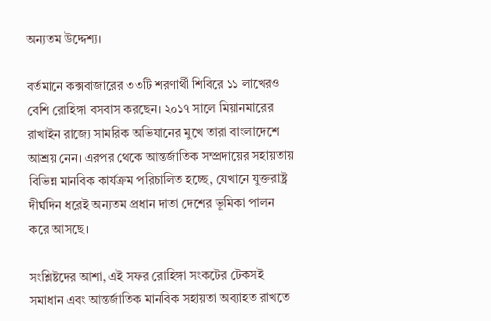অন্যতম উদ্দেশ্য।

বর্তমানে কক্সবাজারের ৩৩টি শরণার্থী শিবিরে ১১ লাখেরও বেশি রোহিঙ্গা বসবাস করছেন। ২০১৭ সালে মিয়ানমারের রাখাইন রাজ্যে সামরিক অভিযানের মুখে তারা বাংলাদেশে আশ্রয় নেন। এরপর থেকে আন্তর্জাতিক সম্প্রদায়ের সহায়তায় বিভিন্ন মানবিক কার্যক্রম পরিচালিত হচ্ছে, যেখানে যুক্তরাষ্ট্র দীর্ঘদিন ধরেই অন্যতম প্রধান দাতা দেশের ভূমিকা পালন করে আসছে।

সংশ্লিষ্টদের আশা, এই সফর রোহিঙ্গা সংকটের টেকসই সমাধান এবং আন্তর্জাতিক মানবিক সহায়তা অব্যাহত রাখতে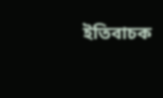ইতিবাচক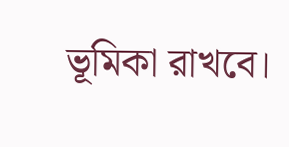ভূমিকা রাখবে।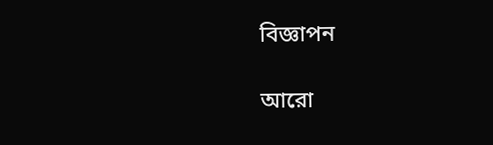বিজ্ঞাপন

আরো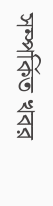সম্পর্কিত খবর